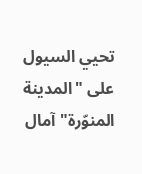تحيي السيول على "المدينة المنوّرة" آمال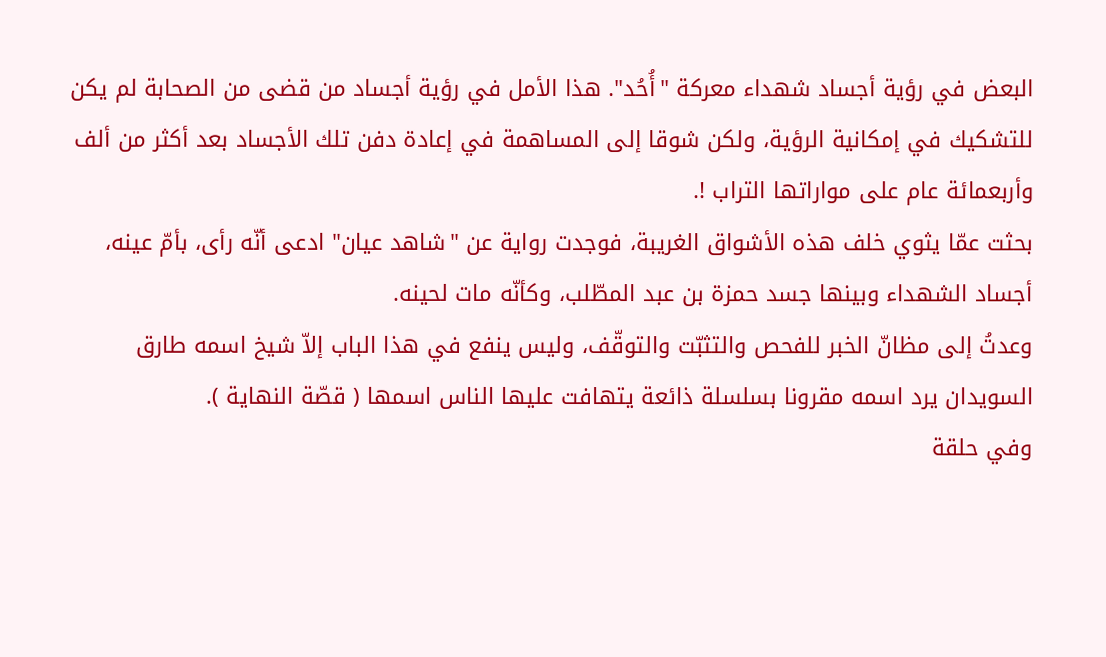البعض في رؤية أجساد شهداء معركة "أُحُد". هذا الأمل في رؤية أجساد من قضى من الصحابة لم يكن للتشكيك في إمكانية الرؤية، ولكن شوقا إلى المساهمة في إعادة دفن تلك الأجساد بعد أكثر من ألف وأربعمائة عام على مواراتها التراب !.
بحثت عمّا يثوي خلف هذه الأشواق الغريبة، فوجدت رواية عن "شاهد عيان" ادعى أنّه رأى، بأمّ عينه، أجساد الشهداء وبينها جسد حمزة بن عبد المطّلب، وكأنّه مات لحينه.
وعدتُ إلى مظانّ الخبر للفحص والتثبّت والتوقّف، وليس ينفع في هذا الباب إلاّ شيخ اسمه طارق السويدان يرد اسمه مقرونا بسلسلة ذائعة يتهافت عليها الناس اسمها ( قصّة النهاية ).
وفي حلقة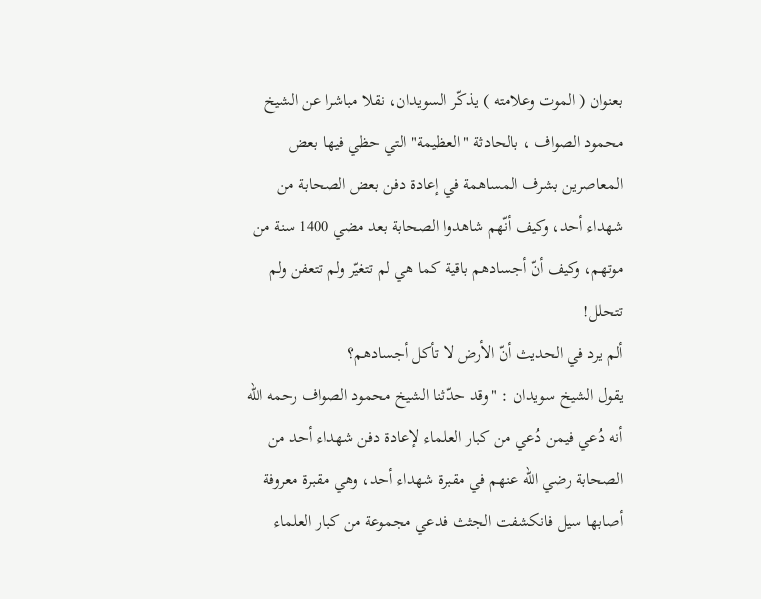بعنوان ( الموت وعلامته ) يذكّر السويدان، نقلا مباشرا عن الشيخ محمود الصواف ، بالحادثة "العظيمة" التي حظي فيها بعض المعاصرين بشرف المساهمة في إعادة دفن بعض الصحابة من شهداء أحد، وكيف أنّهم شاهدوا الصحابة بعد مضي 1400 سنة من موتهم، وكيف أنّ أجسادهم باقية كما هي لم تتغيّر ولم تتعفن ولم تتحلل!
ألم يرد في الحديث أنّ الأرض لا تأكل أجسادهم؟
يقول الشيخ سويدان : "وقد حدّثنا الشيخ محمود الصواف رحمه الله أنه دُعي فيمن دُعي من كبار العلماء لإعادة دفن شهداء أحد من الصحابة رضي الله عنهم في مقبرة شهداء أحد، وهي مقبرة معروفة أصابها سيل فانكشفت الجثث فدعي مجموعة من كبار العلماء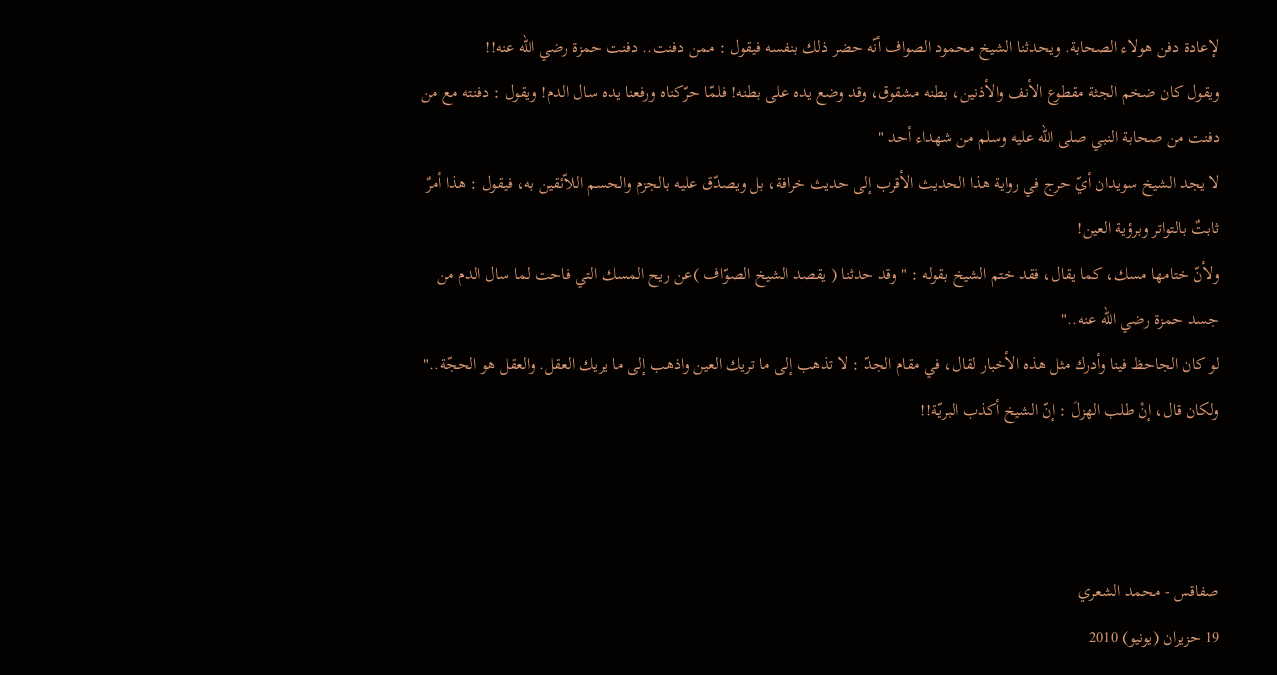لإعادة دفن هولاء الصحابة. ويحدثنا الشيخ محمود الصواف أنّه حضر ذلك بنفسه فيقول : ممن دفنت.. دفنت حمزة رضي الله عنه!!
ويقول كان ضخم الجثة مقطوع الأنف والأذنين، بطنه مشقوق، وقد وضع يده على بطنه! فلمّا حرّكناه ورفعنا يده سال الدم! ويقول : دفنته مع من دفنت من صحابة النبي صلى الله عليه وسلم من شهداء أحد "
لا يجد الشيخ سويدان أيّ حرج في رواية هذا الحديث الأقرب إلى حديث خرافة، بل ويصدّق عليه بالجزم والحسم اللاّئقين به، فيقول : هذا أمرٌ ثابتٌ بالتواتر وبرؤية العين!
ولأنّ ختامها مسك، كما يقال، فقد ختم الشيخ بقوله : " وقد حدثنا ( يقصد الشيخ الصوّاف )عن ريح المسك التي فاحت لما سال الدم من جسد حمزة رضي الله عنه.."
لو كان الجاحظ فينا وأدرك مثل هذه الأخبار لقال، في مقام الجدّ : لا تذهب إلى ما تريك العين واذهب إلى ما يريك العقل. والعقل هو الحجّة.." ولكان قال، إنْ طلب الهزلَ : إنّ الشيخ أكذب البريّة!!



صفاقس - محمد الشعري
19 حزيران (يونيو) 2010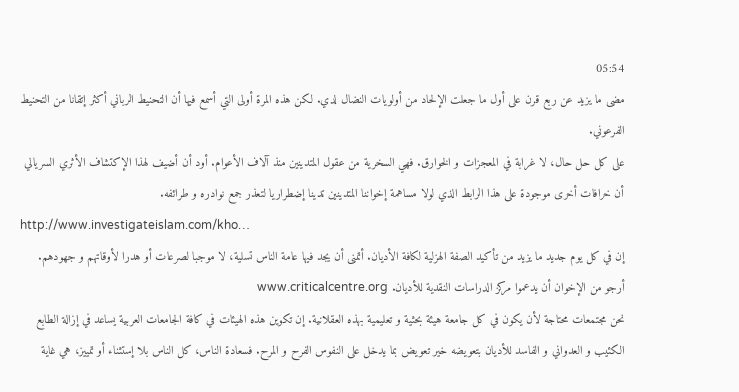05:54
مضى ما يزيد عن ربع قرن على أول ما جعلت الإلحاد من أولويات النضال لدي. لكن هذه المرة أولى التي أسمع فيها أن التحنيط الرباني أكثر إتقانا من التحنيط الفرعوني.
على كل حل حال، لا غرابة في المعجزات و الخوارق. فهي السخرية من عقول المتدينين منذ آلاف الأعوام. أود أن أضيف لهذا الإكتشاف الأثري السريالي أن خرافات أخرى موجودة على هذا الرابط الذي لولا مساهمة إخواننا المتدينين تدينا إضطراريا لتعذر جمع نوادره و طرائفه.
http://www.investigateislam.com/kho…
إن في كل يوم جديد ما يزيد من تأكيد الصفة الهزلية لكافة الأديان. أتمنى أن يجد فيها عامة الناس تسلية، لا موجبا لصرعات أو هدرا لأوقاتهم و جهودهم.
أرجو من الإخوان أن يدعموا مركز الدراسات النقدية للأديان. www.criticalcentre.org
نحن مجتمعات محتاجة لأن يكون في كل جامعة هيئة بحثية و تعليمية بهذه العقلانية. إن تكوين هذه الهيئات في كافة الجامعات العربية يساعد في إزالة الطابع الكئيب و العدواني و الفاسد للأديان بتعويضه خير تعويض بما يدخل على النفوس الفرح و المرح. فسعادة الناس، كل الناس بلا إستثناء أو تمييز، هي غاية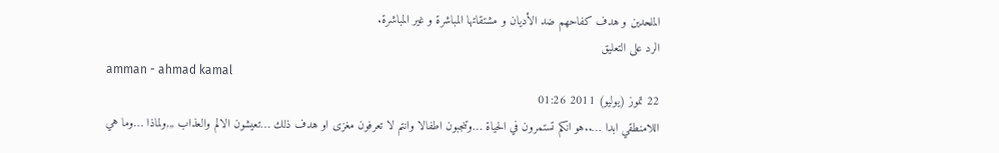الملحدين و هدف كفاحهم ضد الأديان و مشتقاتها المباشرة و غير المباشرة.
الرد على التعليق
amman - ahmad kamal
22 تموز (يوليو) 2011 01:26
اللامنطقي ابدا …..هو انكم تستمرون في الحياة …وتنجبون اطفالا وانتم لا تعرفون مغزى او هدف ذلك …تعيشون الالم والعذاب ,,,ولماذا …وما هي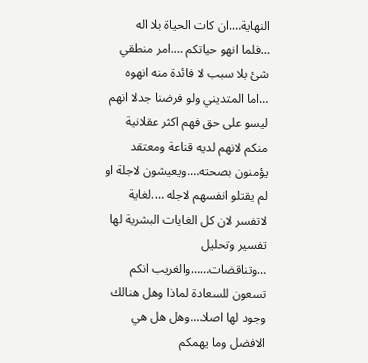النهاية….ان كات الحياة بلا اله …فلما انهو حياتكم ….امر منطقي شئ بلا سبب لا فائدة منه انهوه …اما المتديني ولو فرضنا جدلا انهم ليسو على حق فهم اكثر عقلانية منكم لانهم لديه قناعة ومعتقد يؤمنون بصحته….ويعيشون لاجلة او لم يقتلو انفسهم لاجله ….لغاية لاتفسر لان كل الغايات البشرية لها تفسير وتحليل …وتناقضات……والغريب انكم تسعون للسعادة لماذا وهل هنالك وجود لها اصلا….وهل هل هي الافضل وما يهمكم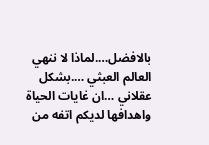بالافضل….لماذا لا ننهي العالم العبثي ….بشكل عقلاني …ان غايات الحياة واهدافها لديكم اتفه من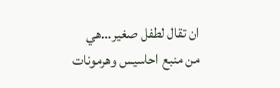ان تقال لطفل صغير…هي من منبع احاسيس وهرمونات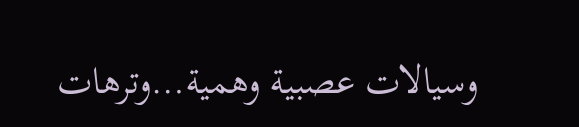وسيالات عصبية وهمية…وترهات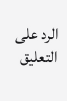الرد على التعليق